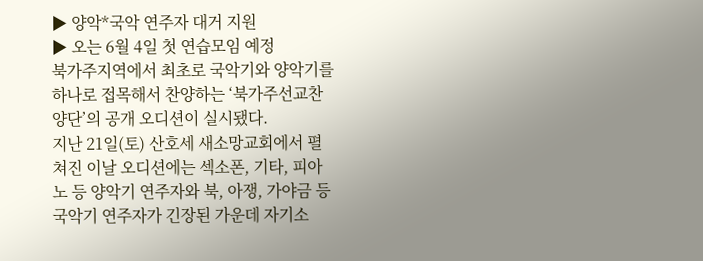▶ 양악*국악 연주자 대거 지원
▶ 오는 6월 4일 첫 연습모임 예정
북가주지역에서 최초로 국악기와 양악기를 하나로 접목해서 찬양하는 ‘북가주선교찬양단’의 공개 오디션이 실시됐다.
지난 21일(토) 산호세 새소망교회에서 펼쳐진 이날 오디션에는 섹소폰, 기타, 피아노 등 양악기 연주자와 북, 아쟁, 가야금 등 국악기 연주자가 긴장된 가운데 자기소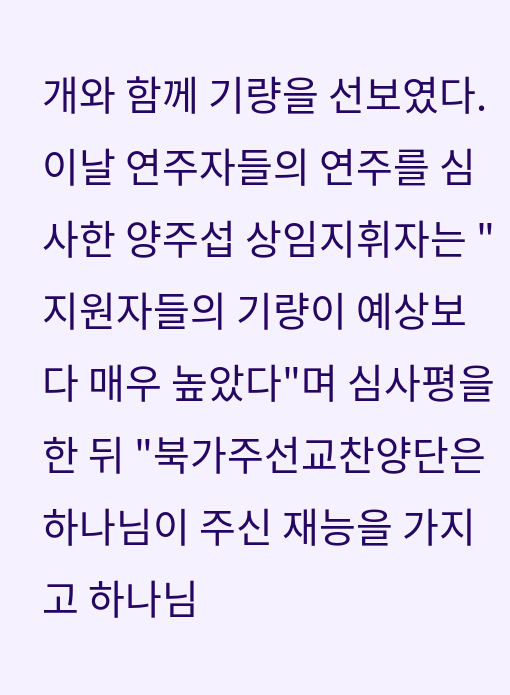개와 함께 기량을 선보였다.
이날 연주자들의 연주를 심사한 양주섭 상임지휘자는 "지원자들의 기량이 예상보다 매우 높았다"며 심사평을 한 뒤 "북가주선교찬양단은 하나님이 주신 재능을 가지고 하나님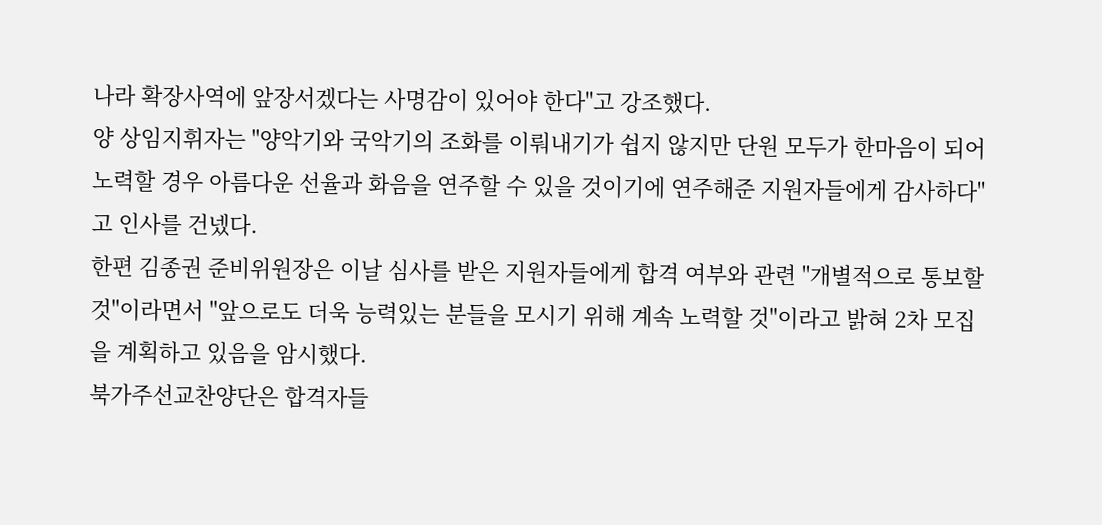나라 확장사역에 앞장서겠다는 사명감이 있어야 한다"고 강조했다.
양 상임지휘자는 "양악기와 국악기의 조화를 이뤄내기가 쉽지 않지만 단원 모두가 한마음이 되어 노력할 경우 아름다운 선율과 화음을 연주할 수 있을 것이기에 연주해준 지원자들에게 감사하다"고 인사를 건넸다.
한편 김종권 준비위원장은 이날 심사를 받은 지원자들에게 합격 여부와 관련 "개별적으로 통보할 것"이라면서 "앞으로도 더욱 능력있는 분들을 모시기 위해 계속 노력할 것"이라고 밝혀 2차 모집을 계획하고 있음을 암시했다.
북가주선교찬양단은 합격자들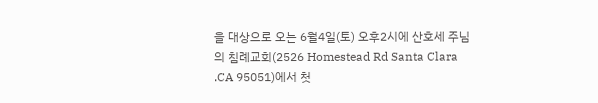을 대상으로 오는 6월4일(토) 오후2시에 산호세 주님의 침례교회(2526 Homestead Rd Santa Clara .CA 95051)에서 첫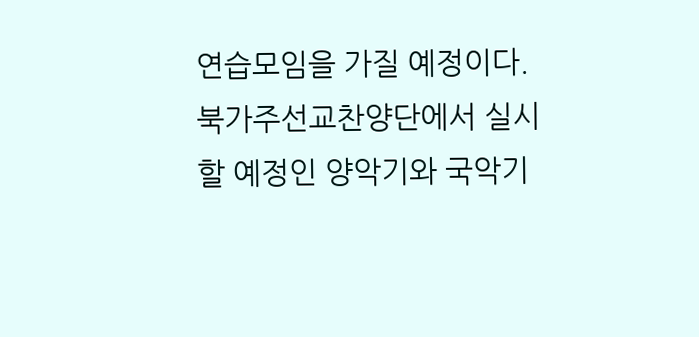연습모임을 가질 예정이다.
북가주선교찬양단에서 실시할 예정인 양악기와 국악기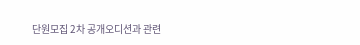단원모집 2차 공개오디션과 관련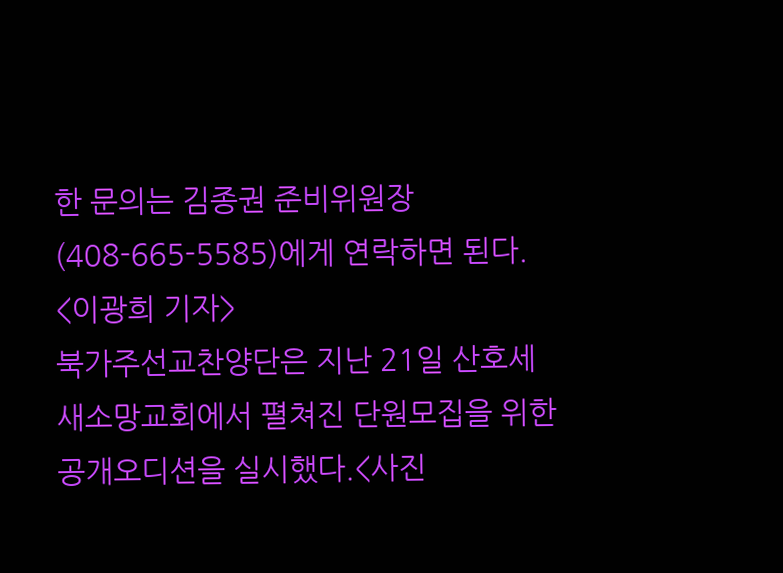한 문의는 김종권 준비위원장(408-665-5585)에게 연락하면 된다.
<이광희 기자>
북가주선교찬양단은 지난 21일 산호세 새소망교회에서 펼쳐진 단원모집을 위한 공개오디션을 실시했다.<사진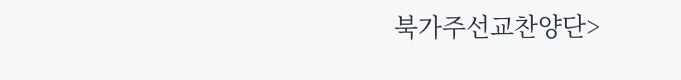북가주선교찬양단>